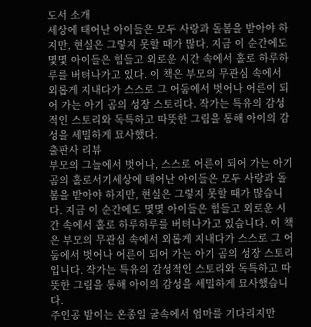도서 소개
세상에 태어난 아이들은 모두 사랑과 돌봄을 받아야 하지만, 현실은 그렇지 못할 때가 많다. 지금 이 순간에도 몇몇 아이들은 힘들고 외로운 시간 속에서 홀로 하루하루를 버텨나가고 있다. 이 책은 부모의 무관심 속에서 외롭게 지내다가 스스로 그 어둠에서 벗어나 어른이 되어 가는 아기 곰의 성장 스토리다. 작가는 특유의 감성적인 스토리와 독특하고 따뜻한 그림을 통해 아이의 감성을 세밀하게 묘사했다.
출판사 리뷰
부모의 그늘에서 벗어나, 스스로 어른이 되어 가는 아기 곰의 홀로서기세상에 태어난 아이들은 모두 사랑과 돌봄을 받아야 하지만, 현실은 그렇지 못할 때가 많습니다. 지금 이 순간에도 몇몇 아이들은 힘들고 외로운 시간 속에서 홀로 하루하루를 버텨나가고 있습니다. 이 책은 부모의 무관심 속에서 외롭게 지내다가 스스로 그 어둠에서 벗어나 어른이 되어 가는 아기 곰의 성장 스토리입니다. 작가는 특유의 감성적인 스토리와 독특하고 따뜻한 그림을 통해 아이의 감성을 세밀하게 묘사했습니다.
주인공 밤이는 온종일 굴속에서 엄마를 기다리지만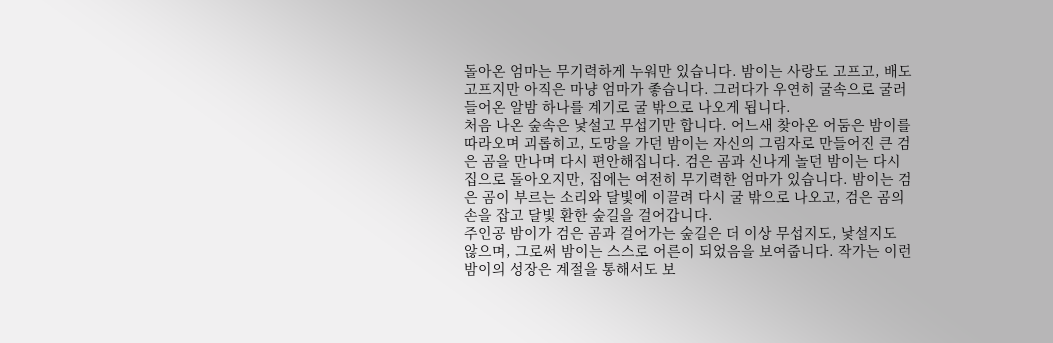돌아온 엄마는 무기력하게 누워만 있습니다. 밤이는 사랑도 고프고, 배도 고프지만 아직은 마냥 엄마가 좋습니다. 그러다가 우연히 굴속으로 굴러 들어온 알밤 하나를 계기로 굴 밖으로 나오게 됩니다.
처음 나온 숲속은 낯설고 무섭기만 합니다. 어느새 찾아온 어둠은 밤이를 따라오며 괴롭히고, 도망을 가던 밤이는 자신의 그림자로 만들어진 큰 검은 곰을 만나며 다시 편안해집니다. 검은 곰과 신나게 놀던 밤이는 다시 집으로 돌아오지만, 집에는 여전히 무기력한 엄마가 있습니다. 밤이는 검은 곰이 부르는 소리와 달빛에 이끌려 다시 굴 밖으로 나오고, 검은 곰의 손을 잡고 달빛 환한 숲길을 걸어갑니다.
주인공 밤이가 검은 곰과 걸어가는 숲길은 더 이상 무섭지도, 낯설지도 않으며, 그로써 밤이는 스스로 어른이 되었음을 보여줍니다. 작가는 이런 밤이의 성장은 계절을 통해서도 보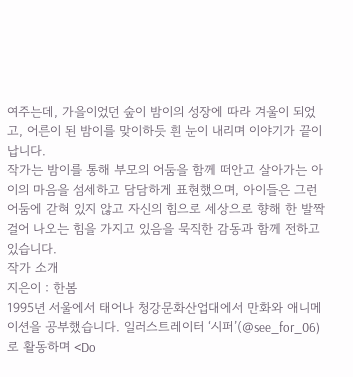여주는데, 가을이었던 숲이 밤이의 성장에 따라 겨울이 되었고, 어른이 된 밤이를 맞이하듯 흰 눈이 내리며 이야기가 끝이 납니다.
작가는 밤이를 통해 부모의 어둠을 함께 떠안고 살아가는 아이의 마음을 섬세하고 담담하게 표현했으며, 아이들은 그런 어둠에 갇혀 있지 않고 자신의 힘으로 세상으로 향해 한 발짝 걸어 나오는 힘을 가지고 있음을 묵직한 감동과 함께 전하고 있습니다.
작가 소개
지은이 : 한봄
1995년 서울에서 태어나 청강문화산업대에서 만화와 애니메이션을 공부했습니다. 일러스트레이터 ‘시퍼’(@see_for_06)로 활동하며 <Do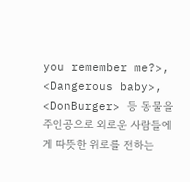you remember me?>, <Dangerous baby>, <DonBurger> 등 동물을 주인공으로 외로운 사람들에게 따뜻한 위로를 전하는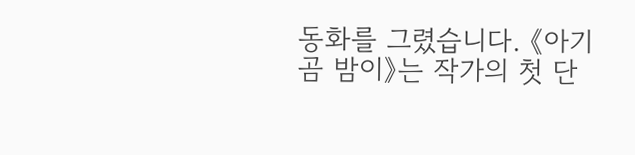동화를 그렸습니다. 《아기 곰 밤이》는 작가의 첫 단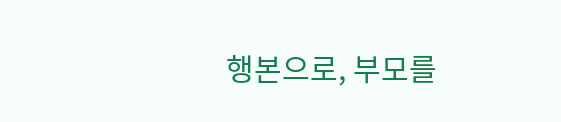행본으로, 부모를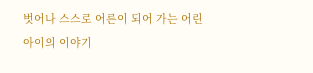벗어나 스스로 어른이 되어 가는 어린아이의 이야기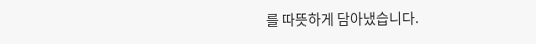를 따뜻하게 담아냈습니다.